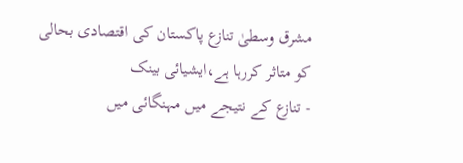مشرق وسطیٰ تنازع پاکستان کی اقتصادی بحالی کو متاثر کررہا ہے،ایشیائی بینک
- تنازع کے نتیجے میں مہنگائی میں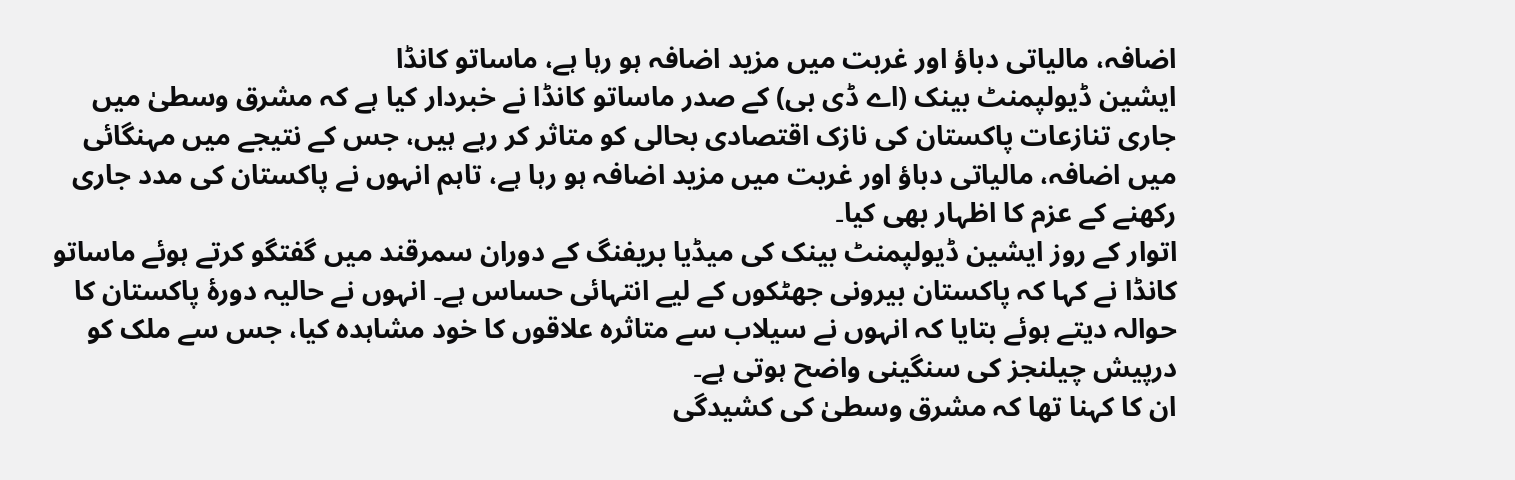اضافہ، مالیاتی دباؤ اور غربت میں مزید اضافہ ہو رہا ہے، ماساتو کانڈا
ایشین ڈیولپمنٹ بینک (اے ڈی بی) کے صدر ماساتو کانڈا نے خبردار کیا ہے کہ مشرق وسطیٰ میں جاری تنازعات پاکستان کی نازک اقتصادی بحالی کو متاثر کر رہے ہیں، جس کے نتیجے میں مہنگائی میں اضافہ، مالیاتی دباؤ اور غربت میں مزید اضافہ ہو رہا ہے، تاہم انہوں نے پاکستان کی مدد جاری رکھنے کے عزم کا اظہار بھی کیا۔
اتوار کے روز ایشین ڈیولپمنٹ بینک کی میڈیا بریفنگ کے دوران سمرقند میں گفتگو کرتے ہوئے ماساتو کانڈا نے کہا کہ پاکستان بیرونی جھٹکوں کے لیے انتہائی حساس ہے۔ انہوں نے حالیہ دورۂ پاکستان کا حوالہ دیتے ہوئے بتایا کہ انہوں نے سیلاب سے متاثرہ علاقوں کا خود مشاہدہ کیا، جس سے ملک کو درپیش چیلنجز کی سنگینی واضح ہوتی ہے۔
ان کا کہنا تھا کہ مشرق وسطیٰ کی کشیدگی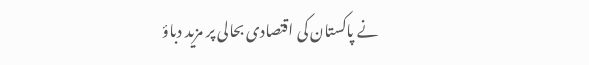نے پاکستان کی اقتصادی بحالی پر مزید دباؤ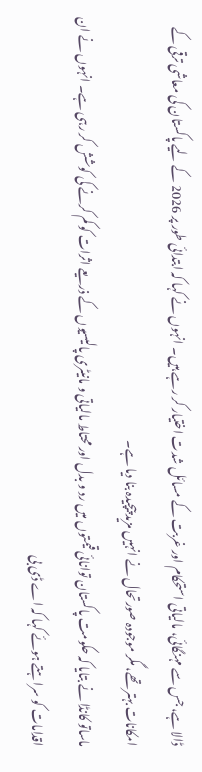ڈالا ہے، جس سے مہنگائی، مالیاتی استحکام اور غربت کے مسائل شدت اختیار کر رہے ہیں۔ انہوں نے کہا کہ ابتدائی طور پر 2026 کے لیے پاکستان کی معاشی ترقی کے امکانات بہتر تھے، مگر موجودہ صورتحال نے انہیں مزید پیچیدہ بنا دیا ہے۔
ماساتو کانڈا نے بتایا کہ حکومت پاکستان توانائی قیمتوں میں رد و بدل اور محتاط مالیاتی و مانیٹری پالیسیوں کے ذریعے اثرات کو کم کرنے کی کوشش کر رہی ہے۔ انہوں نے ان اقدامات کو سراہتے ہوئے کہا کہ اے ڈی بی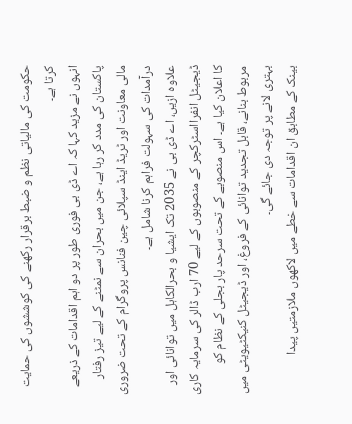حکومت کی مالیاتی نظم و ضبط برقرار رکھنے کی کوششوں کی حمایت کرتا ہے۔
انہوں نے مزید کہا کہ اے ڈی بی فوری طور پر دو اہم اقدامات کے ذریعے پاکستان کی مدد کر رہا ہے، جن میں بحران سے نمٹنے کے لیے تیز رفتار مالی معاونت اور ٹریڈ اینڈ سپلائی چین فنانس پروگرام کے تحت ضروری درآمدات کی سہولت فراہم کرنا شامل ہے۔
علاوہ ازیں، اے ڈی بی نے 2035 تک ایشیا و بحرالکاہل میں توانائی اور ڈیجیٹل انفرااسٹرکچر کے منصوبوں کے لیے 70 ارب ڈالر کی سرمایہ کاری کا اعلان کیا ہے۔ اس منصوبے کے تحت سرحد پار بجلی کے نظام کو مربوط بنانے، قابل تجدید توانائی کے فروغ، اور ڈیجیٹل کنیکٹیویٹی میں بہتری لانے پر توجہ دی جائے گی۔
بینک کے مطابق ان اقدامات سے خطے میں لاکھوں ملازمتیں پیدا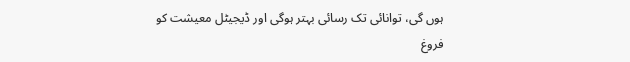ہوں گی، توانائی تک رسائی بہتر ہوگی اور ڈیجیٹل معیشت کو فروغ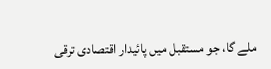ملے گا، جو مستقبل میں پائیدار اقتصادی ترقی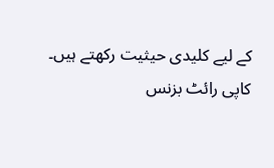کے لیے کلیدی حیثیت رکھتے ہیں۔
کاپی رائٹ بزنس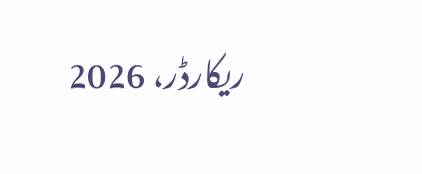ریکارڈر، 2026